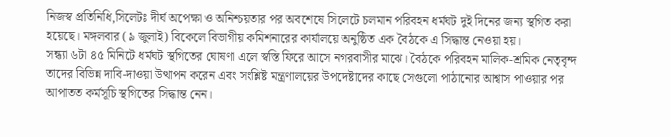নিজস্ব প্রতিনিধি,সিলেটঃ দীর্ঘ অপেক্ষা ও অনিশ্চয়তার পর অবশেষে সিলেটে চলমান পরিবহন ধর্মঘট দুই দিনের জন্য স্থগিত করা হয়েছে। মঙ্গলবার (৯ জুলাই) বিকেলে বিভাগীয় কমিশনারের কার্যালয়ে অনুষ্ঠিত এক বৈঠকে এ সিদ্ধান্ত নেওয়া হয়।
সন্ধ্যা ৬টা ৪৫ মিনিটে ধর্মঘট স্থগিতের ঘোষণা এলে স্বস্তি ফিরে আসে নগরবাসীর মাঝে। বৈঠকে পরিবহন মালিক-শ্রমিক নেতৃবৃন্দ তাদের বিভিন্ন দাবি-দাওয়া উত্থাপন করেন এবং সংশ্লিষ্ট মন্ত্রণালয়ের উপদেষ্টাদের কাছে সেগুলো পাঠানোর আশ্বাস পাওয়ার পর আপাতত কর্মসূচি স্থগিতের সিদ্ধান্ত নেন।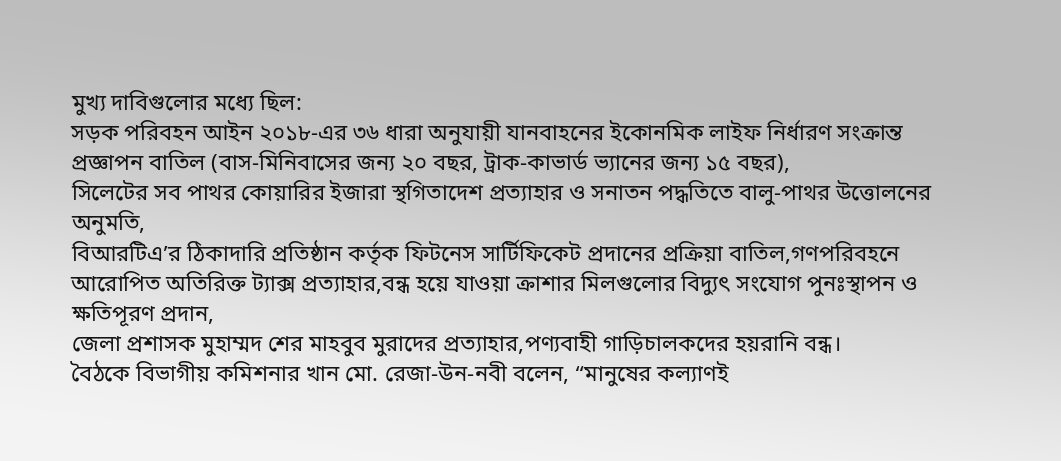মুখ্য দাবিগুলোর মধ্যে ছিল:
সড়ক পরিবহন আইন ২০১৮-এর ৩৬ ধারা অনুযায়ী যানবাহনের ইকোনমিক লাইফ নির্ধারণ সংক্রান্ত প্রজ্ঞাপন বাতিল (বাস-মিনিবাসের জন্য ২০ বছর, ট্রাক-কাভার্ড ভ্যানের জন্য ১৫ বছর),
সিলেটের সব পাথর কোয়ারির ইজারা স্থগিতাদেশ প্রত্যাহার ও সনাতন পদ্ধতিতে বালু-পাথর উত্তোলনের অনুমতি,
বিআরটিএ’র ঠিকাদারি প্রতিষ্ঠান কর্তৃক ফিটনেস সার্টিফিকেট প্রদানের প্রক্রিয়া বাতিল,গণপরিবহনে আরোপিত অতিরিক্ত ট্যাক্স প্রত্যাহার,বন্ধ হয়ে যাওয়া ক্রাশার মিলগুলোর বিদ্যুৎ সংযোগ পুনঃস্থাপন ও ক্ষতিপূরণ প্রদান,
জেলা প্রশাসক মুহাম্মদ শের মাহবুব মুরাদের প্রত্যাহার,পণ্যবাহী গাড়িচালকদের হয়রানি বন্ধ।
বৈঠকে বিভাগীয় কমিশনার খান মো. রেজা-উন-নবী বলেন, “মানুষের কল্যাণই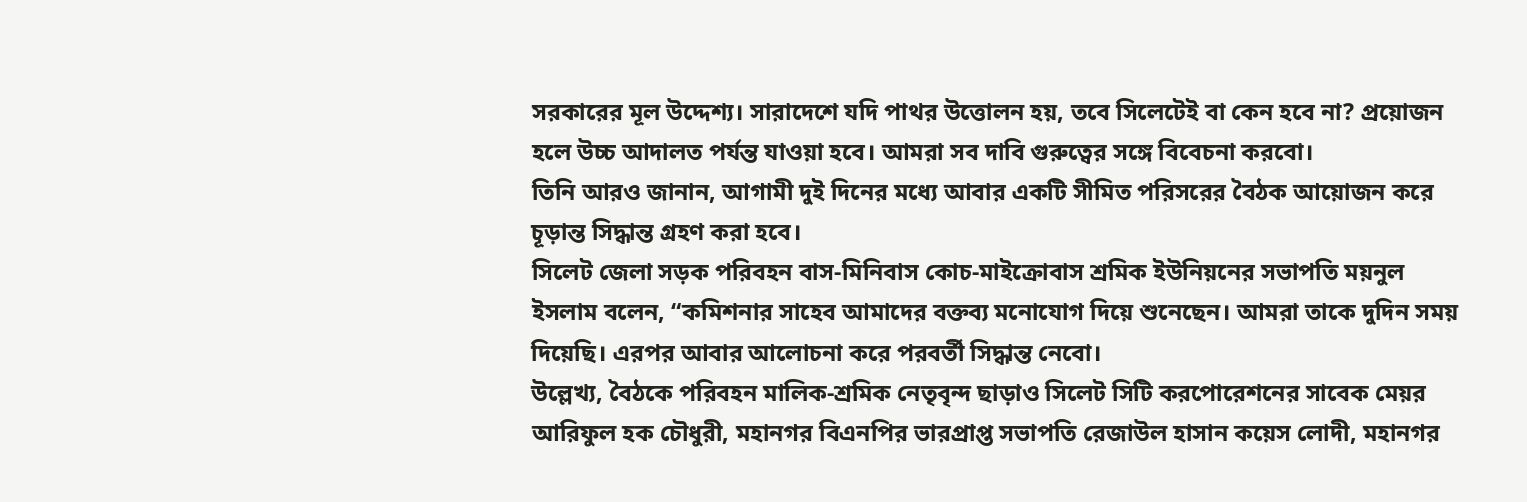সরকারের মূল উদ্দেশ্য। সারাদেশে যদি পাথর উত্তোলন হয়, তবে সিলেটেই বা কেন হবে না? প্রয়োজন হলে উচ্চ আদালত পর্যন্ত যাওয়া হবে। আমরা সব দাবি গুরুত্বের সঙ্গে বিবেচনা করবো।
তিনি আরও জানান, আগামী দুই দিনের মধ্যে আবার একটি সীমিত পরিসরের বৈঠক আয়োজন করে চূড়ান্ত সিদ্ধান্ত গ্রহণ করা হবে।
সিলেট জেলা সড়ক পরিবহন বাস-মিনিবাস কোচ-মাইক্রোবাস শ্রমিক ইউনিয়নের সভাপতি ময়নুল ইসলাম বলেন, “কমিশনার সাহেব আমাদের বক্তব্য মনোযোগ দিয়ে শুনেছেন। আমরা তাকে দুদিন সময় দিয়েছি। এরপর আবার আলোচনা করে পরবর্তী সিদ্ধান্ত নেবো।
উল্লেখ্য, বৈঠকে পরিবহন মালিক-শ্রমিক নেতৃবৃন্দ ছাড়াও সিলেট সিটি করপোরেশনের সাবেক মেয়র আরিফুল হক চৌধুরী, মহানগর বিএনপির ভারপ্রাপ্ত সভাপতি রেজাউল হাসান কয়েস লোদী, মহানগর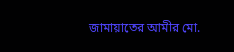জামায়াতের আমীর মো.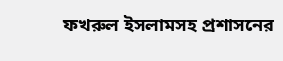ফখরুল ইসলামসহ প্রশাসনের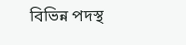বিভিন্ন পদস্থ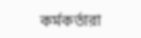কর্মকর্তারা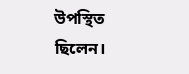উপস্থিত ছিলেন।